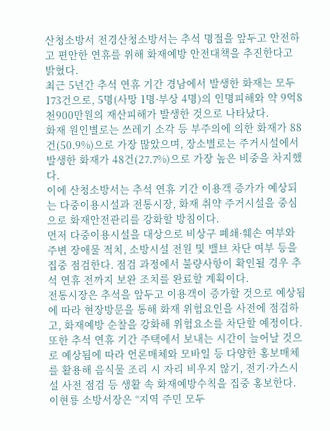산청소방서 전경산청소방서는 추석 명절을 앞두고 안전하고 편안한 연휴를 위해 화재예방 안전대책을 추진한다고 밝혔다.
최근 5년간 추석 연휴 기간 경남에서 발생한 화재는 모두 173건으로, 5명(사망 1명·부상 4명)의 인명피해와 약 9억8천900만원의 재산피해가 발생한 것으로 나타났다.
화재 원인별로는 쓰레기 소각 등 부주의에 의한 화재가 88건(50.9%)으로 가장 많았으며, 장소별로는 주거시설에서 발생한 화재가 48건(27.7%)으로 가장 높은 비중을 차지했다.
이에 산청소방서는 추석 연휴 기간 이용객 증가가 예상되는 다중이용시설과 전통시장, 화재 취약 주거시설을 중심으로 화재안전관리를 강화할 방침이다.
먼저 다중이용시설을 대상으로 비상구 폐쇄·훼손 여부와 주변 장애물 적치, 소방시설 전원 및 밸브 차단 여부 등을 집중 점검한다. 점검 과정에서 불량사항이 확인될 경우 추석 연휴 전까지 보완 조치를 완료할 계획이다.
전통시장은 추석을 앞두고 이용객이 증가할 것으로 예상됨에 따라 현장방문을 통해 화재 위험요인을 사전에 점검하고, 화재예방 순찰을 강화해 위험요소를 차단할 예정이다.
또한 추석 연휴 기간 주택에서 보내는 시간이 늘어날 것으로 예상됨에 따라 언론매체와 모바일 등 다양한 홍보매체를 활용해 음식물 조리 시 자리 비우지 않기, 전기·가스시설 사전 점검 등 생활 속 화재예방수칙을 집중 홍보한다.
이현룡 소방서장은 “지역 주민 모두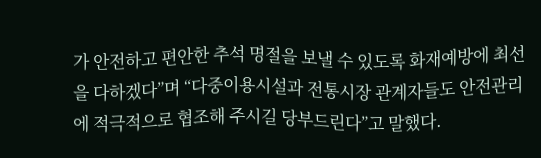가 안전하고 편안한 추석 명절을 보낼 수 있도록 화재예방에 최선을 다하겠다”며 “다중이용시설과 전통시장 관계자들도 안전관리에 적극적으로 협조해 주시길 당부드린다”고 말했다.